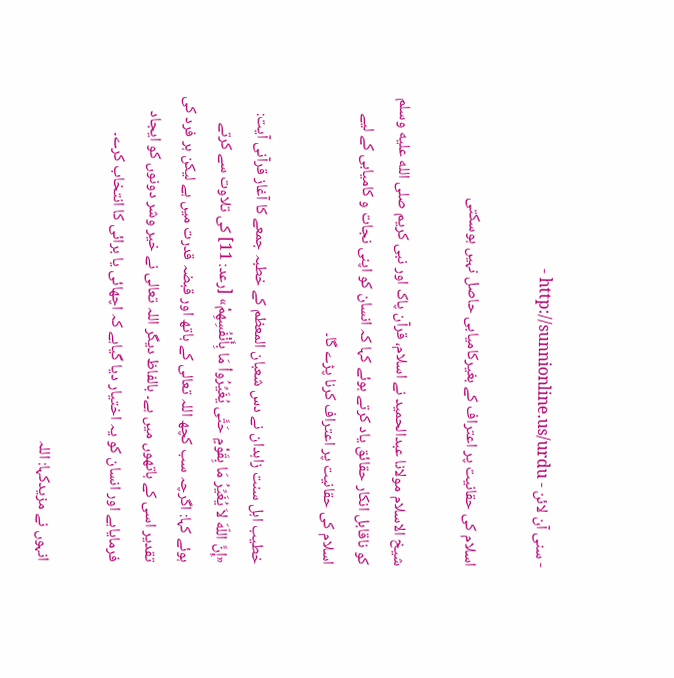- سنی آن لائن - http://sunnionline.us/urdu -

اسلام کی حقانیت پر اعتراف کے بغیرکامیابی حاصل نہیں ہوسکتی

شیخ الاسلام مولانا عبدالحمید نے اسلام، قرآن پاک اور نبی کریم صلى الله عليه وسلم کو ناقابل انکار حقائق یاد کرتے ہوئے کہا کہ انسان کو اپنی نجات و کامیابی کے لیے اسلام کی حقانیت پر اعتراف کرنا پڑے گا۔

خطیب اہل سنت زاہدان نے دس شعبان المعظم کے خطبہ جمعے کا آغاز قرآنی آیت: «إِنَّ اللّهَ لاَ يُغَيِّرُ مَا بِقَوْمٍ حَتَّى يُغَيِّرُواْ مَا بِأَنْفُسِهِمْ» [رعد: 11] کی تلاوت سے کرتے ہوئے کہا: اگرچہ سب کچھ اللہ تعالی کے ہاتھ اور قبضہ قدرت میں ہے لیکن ہر فرد کی تقدیر اسی کے ہاتھوں میں ہے۔ بالفاظ دیگر اللہ تعالی نے خیر وشر دونوں کو ایجاد فرمایاہے اور انسان کو یہ اختیار دیا گیاہے کہ اچھائی یا برائی کا انتخاب کرے۔

انہوں نے مزیدکہا: اللہ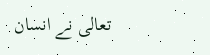تعالی نے انسان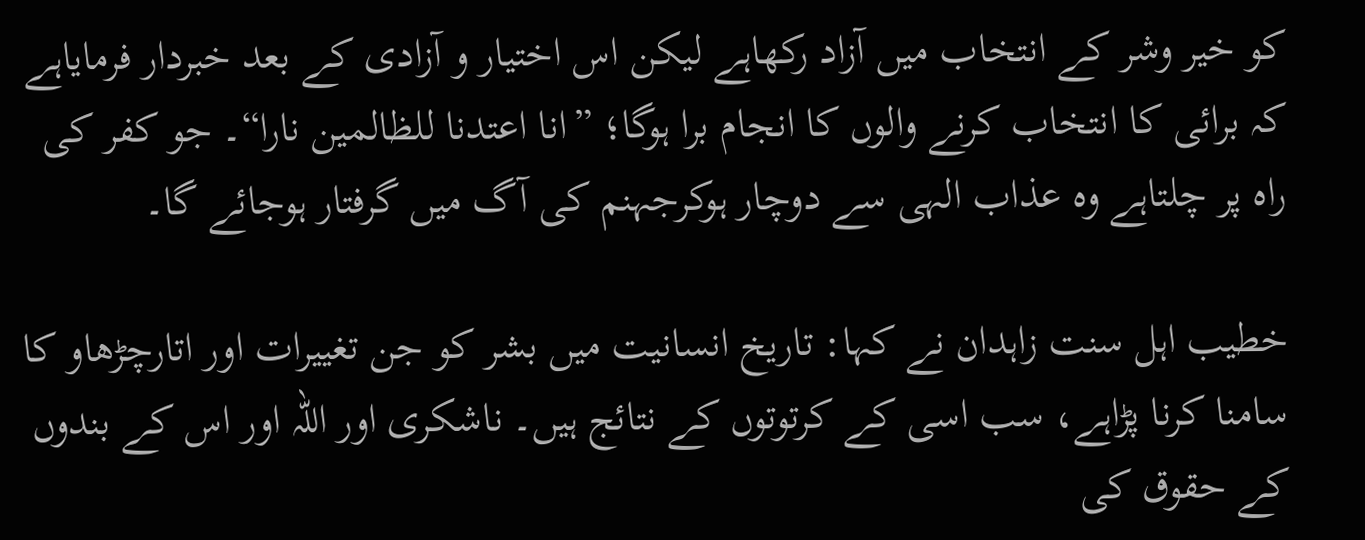کو خیر وشر کے انتخاب میں آزاد رکھاہے لیکن اس اختیار و آزادی کے بعد خبردار فرمایاہے کہ برائی کا انتخاب کرنے والوں کا انجام برا ہوگا؛ ”انا اعتدنا للظالمین نارا“۔ جو کفر کی راہ پر چلتاہے وہ عذاب الہی سے دوچار ہوکرجہنم کی آگ میں گرفتار ہوجائے گا۔

خطیب اہل سنت زاہدان نے کہا: تاریخ انسانیت میں بشر کو جن تغییرات اور اتارچڑھاو کا سامنا کرنا پڑاہے، سب اسی کے کرتوتوں کے نتائج ہیں۔ ناشکری اور اللہ اور اس کے بندوں کے حقوق کی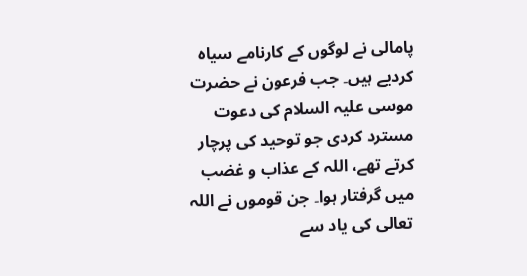پامالی نے لوگوں کے کارنامے سیاہ کردیے ہیں۔ جب فرعون نے حضرت موسی علیہ السلام کی دعوت مسترد کردی جو توحید کی پرچار کرتے تھے، اللہ کے عذاب و غضب میں گرفتار ہوا۔ جن قوموں نے اللہ تعالی کی یاد سے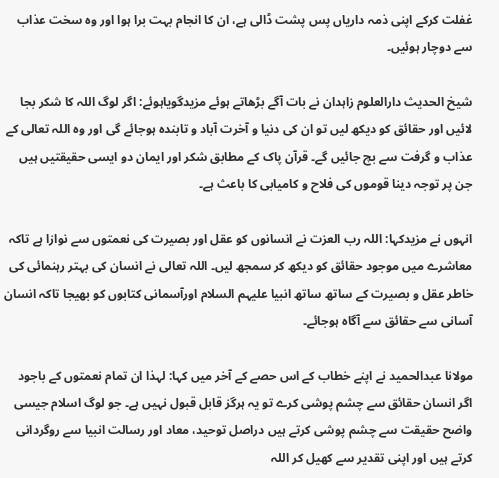غفلت کرکے اپنی ذمہ داریاں پس پشت ڈالی ہے، ان کا انجام بہت برا ہوا اور وہ سخت عذاب سے دوچار ہوئیں۔

شیخ الحدیث دارالعلوم زاہدان نے بات آگے بڑھاتے ہوئے مزیدگویاہوئے: اگر لوگ اللہ کا شکر بجا لائیں اور حقائق کو دیکھ لیں تو ان کی دنیا و آخرت آباد و تابندہ ہوجائے گی اور وہ اللہ تعالی کے عذاب و گرفت سے بچ جائیں گے۔ قرآن پاک کے مطابق شکر اور ایمان دو ایسی حقیقتیں ہیں جن پر توجہ دینا قوموں کی فلاح و کامیابی کا باعث ہے۔

انہوں نے مزیدکہا: اللہ رب العزت نے انسانوں کو عقل اور بصیرت کی نعمتوں سے نوازا ہے تاکہ معاشرے میں موجود حقائق کو دیکھ کر سمجھ لیں۔ اللہ تعالی نے انسان کی بہتر رہنمائی کی خاطر عقل و بصیرت کے ساتھ ساتھ انبیا علیہم السلام اورآسمانی کتابوں کو بھیجا تاکہ انسان آسانی سے حقائق سے آگاہ ہوجائے۔

مولانا عبدالحمید نے اپنے خطاب کے اس حصے کے آخر میں کہا: لہذا ان تمام نعمتوں کے باجود اگر انسان حقائق سے چشم پوشی کرے تو یہ ہرگز قابل قبول نہیں ہے۔ جو لوگ اسلام جیسی واضح حقیقت سے چشم پوشی کرتے ہیں دراصل توحید، معاد اور رسالت انبیا سے روگردانی کرتے ہیں اور اپنی تقدیر سے کھیل کر اللہ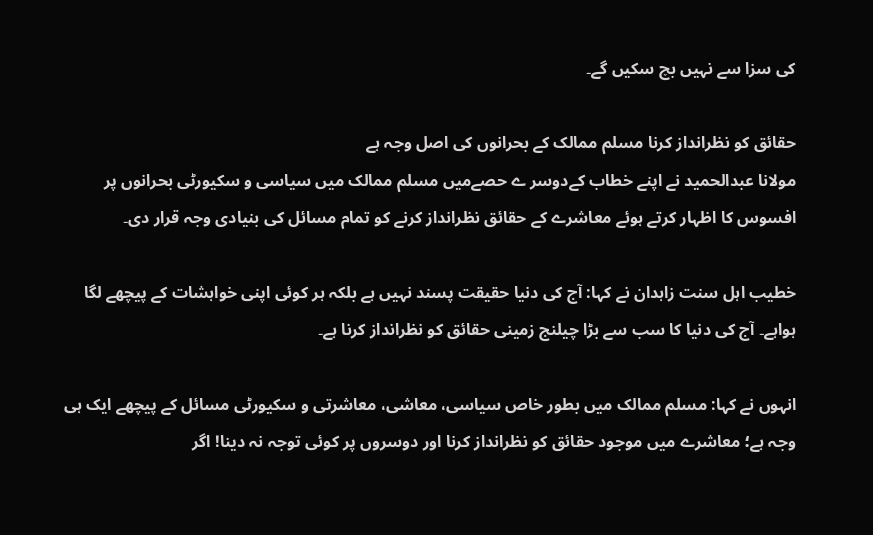کی سزا سے نہیں بچ سکیں گے۔

حقائق کو نظرانداز کرنا مسلم ممالک کے بحرانوں کی اصل وجہ ہے
مولانا عبدالحمید نے اپنے خطاب کےدوسر ے حصےمیں مسلم ممالک میں سیاسی و سکیورٹی بحرانوں پر افسوس کا اظہار کرتے ہوئے معاشرے کے حقائق نظرانداز کرنے کو تمام مسائل کی بنیادی وجہ قرار دی۔

خطیب اہل سنت زاہدان نے کہا: آج کی دنیا حقیقت پسند نہیں ہے بلکہ ہر کوئی اپنی خواہشات کے پیچھے لگا ہواہے۔ آج کی دنیا کا سب سے بڑا چیلنج زمینی حقائق کو نظرانداز کرنا ہے۔

انہوں نے کہا: مسلم ممالک میں بطور خاص سیاسی، معاشی، معاشرتی و سکیورٹی مسائل کے پیچھے ایک ہی وجہ ہے؛ معاشرے میں موجود حقائق کو نظرانداز کرنا اور دوسروں پر کوئی توجہ نہ دینا! اگر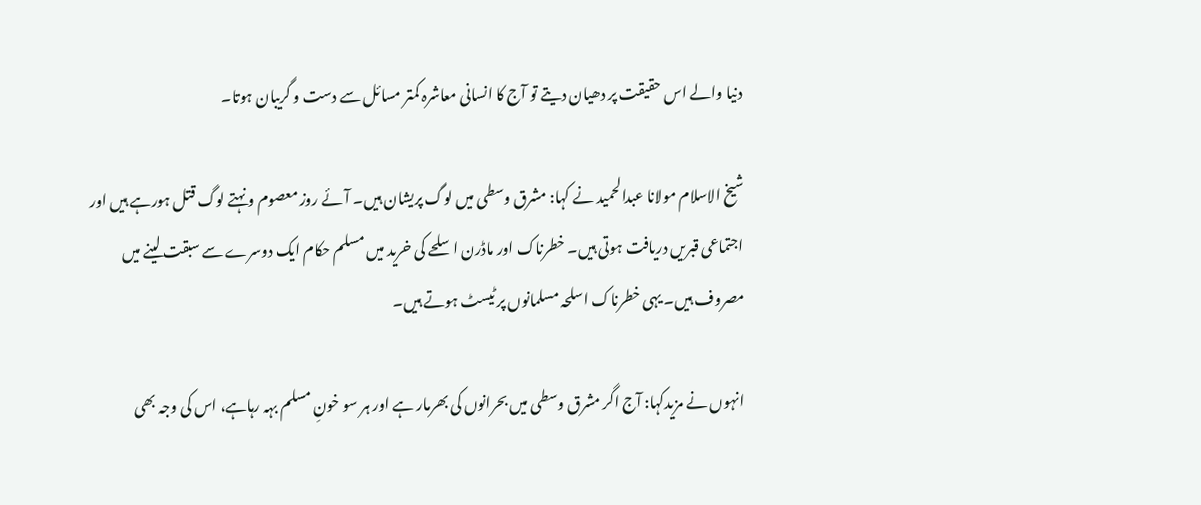دنیا والے اس حقیقت پر دھیان دیتے تو آج کا انسانی معاشرہ کمتر مسائل سے دست و گریبان ہوتا۔

شیخ الاسلام مولانا عبدالحمید نے کہا: مشرق وسطی میں لوگ پریشان ہیں۔ آئے روز معصوم و نہتے لوگ قتل ہورہے ہیں اور اجتماعی قبریں دریافت ہوتی ہیں۔ خطرناک اور ماڈرن اسلحے کی خرید میں مسلم حکام ایک دوسرے سے سبقت لینے میں مصروف ہیں۔ یہی خطرناک اسلحہ مسلمانوں پر ٹیسٹ ہوتے ہیں۔

انہوں نے مزیدکہا: آج اگر مشرق وسطی میں بحرانوں کی بھرمار ہے اور ہر سو خونِ مسلم بہہ رہاہے، اس کی وجہ بھی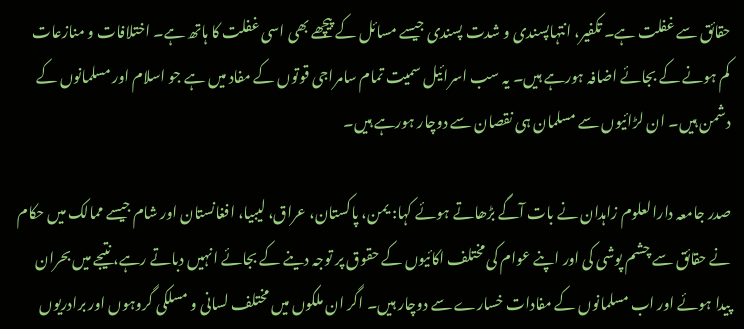حقائق سے غفلت ہے۔ تکفیر، انتہاپسندی و شدت پسندی جیسے مسائل کے پیچھے بھی اسی غفلت کا ہاتھ ہے۔ اختلافات و منازعات کم ہونے کے بجائے اضافہ ہورہے ہیں۔ یہ سب اسرائیل سمیت تمام سامراجی قوتوں کے مفاد میں ہے جو اسلام اور مسلمانوں کے دشمن ہیں۔ ان لڑائیوں سے مسلمان ہی نقصان سے دوچار ہورہے ہیں۔

صدر جامعہ دارالعلوم زاہدان نے بات آگے بڑھاتے ہوئے کہا: یمن، پاکستان، عراق، لیبیا، افغانستان اور شام جیسے ممالک میں حکام نے حقائق سے چشم پوشی کی اور اپنے عوام کی مختلف اکائیوں کے حقوق پر توجہ دینے کے بجائے انہیں دباتے رہے، نتیجے میں بحران پیدا ہوئے اور اب مسلمانوں کے مفادات خسارے سے دوچار ہیں۔ اگر ان ملکوں میں مختلف لسانی و مسلکی گروہوں اور برادریوں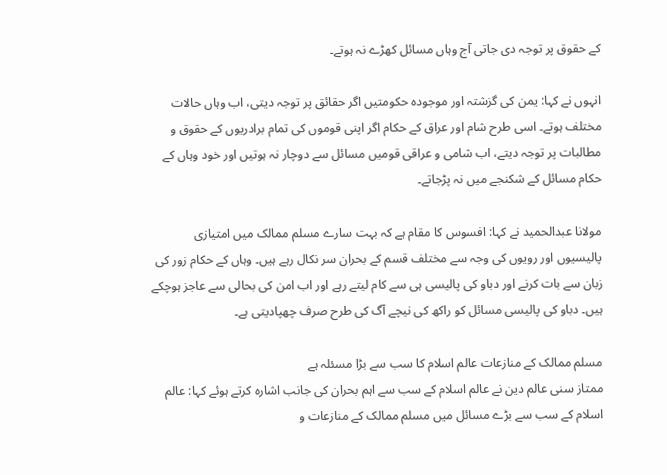کے حقوق پر توجہ دی جاتی آج وہاں مسائل کھڑے نہ ہوتے۔

انہوں نے کہا: یمن کی گزشتہ اور موجودہ حکومتیں اگر حقائق پر توجہ دیتی، اب وہاں حالات مختلف ہوتے۔ اسی طرح شام اور عراق کے حکام اگر اپنی قوموں کی تمام برادریوں کے حقوق و مطالبات پر توجہ دیتے، اب شامی و عراقی قومیں مسائل سے دوچار نہ ہوتیں اور خود وہاں کے حکام مسائل کے شکنجے میں نہ پڑجاتے۔

مولانا عبدالحمید نے کہا: افسوس کا مقام ہے کہ بہت سارے مسلم ممالک میں امتیازی پالیسیوں اور رویوں کی وجہ سے مختلف قسم کے بحران سر نکال رہے ہیں۔ وہاں کے حکام زور کی زبان سے بات کرنے اور دباو کی پالیسی ہی سے کام لیتے رہے اور اب امن کی بحالی سے عاجز ہوچکے ہیں۔ دباو کی پالیسی مسائل کو راکھ کی نیچے آگ کی طرح صرف چھپادیتی ہے۔

مسلم ممالک کے منازعات عالم اسلام کا سب سے بڑا مسئلہ ہے
ممتاز سنی عالم دین نے عالم اسلام کے سب سے اہم بحران کی جانب اشارہ کرتے ہوئے کہا: عالم اسلام کے سب سے بڑے مسائل میں مسلم ممالک کے منازعات و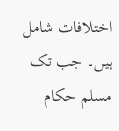اختلافات شامل ہیں۔ جب تک مسلم حکام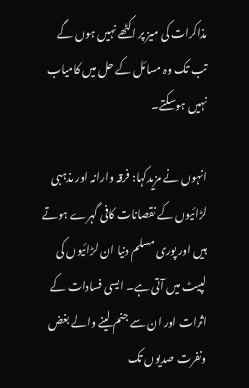مذاکرات کی میز پر اکٹھے نہیں ہوں گے تب تک وہ مسائل کے حل میں کامیاب نہیں ہوسکتے۔

انہوں نے مزیدکہا: فرقہ وارانہ اور مذہبی لڑائیوں کے نقصانات کافی گہرے ہوتے ہیں اور پوری مسلم دنیا ان لڑائیوں کی لپیٹ میں آتی ہے۔ ایسی فسادات کے اثرات اور ان سے جنم لینے والے بغض ونفرت صدیوں تک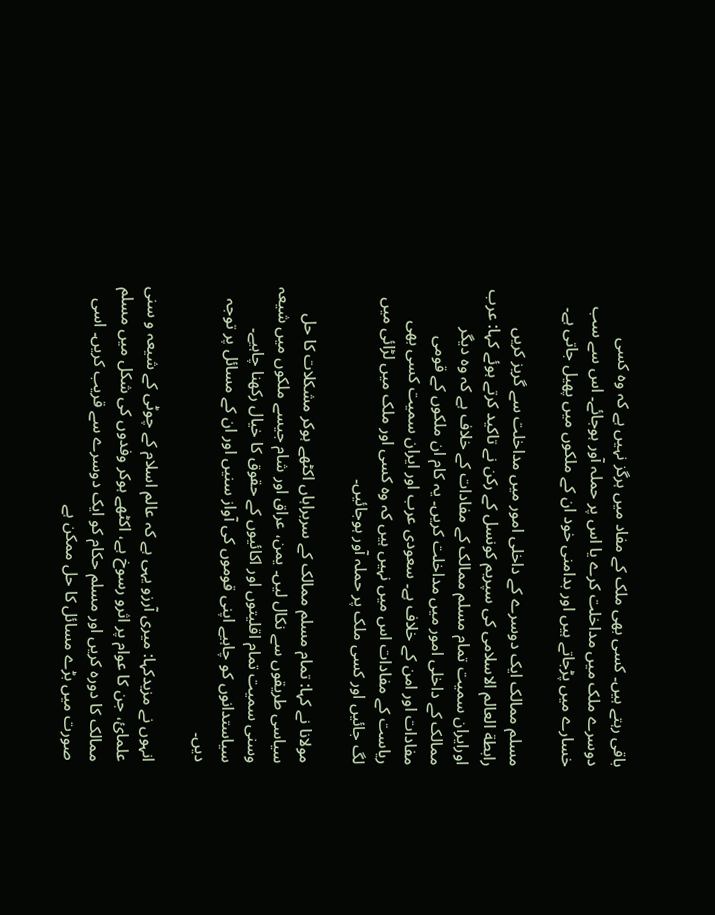باقی رہتے ہیں۔ کسی بھی ملک کے مفاد میں ہرگز نہیں ہے کہ وہ کسی دوسرے ملک میں مداخلت کرے یا اس پر حملہ آور ہوجائے۔ اس سے سب خسارے میں پڑجاتے ہیں اور بدامنی خود ان کے ملکوں میں پھیل جاتی ہے۔

مسلم ممالک ایک دوسرے کے داخلی امور میں مداخلت سے گریز کریں
رابطة العالم الاسلامی کی سپریم کونسل کے رکن نے تاکید کرتے ہوئے کہا: عرب اورایران سمیت تمام مسلم ممالک کے مفادات کے خلاف ہے کہ وہ دیگر ممالک کے داخلی امور میں مداخلت کریں۔ یہ کام ان ملکوں کے قومی مفادات اور امن کے خلاف ہے۔ سعودی عرب اور ایران سمیت کسی بھی ریاست کے مفادات اس میں نہیں ہیں کہ وہ کسی اور ملک میں لڑائی میں لگ جائیں اور کسی ملک پر حملہ آور ہوجائیں۔

مولانا نے کہا: تمام مسلم ممالک کے سربراہاں اکٹھے ہوکر مشکلات کا حل سیاسی طریقوں سے نکال لیں۔ یمن، عراق اور شام جیسے ملکوں میں شیعہ وسنی سمیت تمام اقلیتوں اور اکائیوں کے حقوق کا خیال رکھنا چاہیے۔ سیاستدانوں کو چاہیے اپنی قوموں کی آواز سنیں اور ان کے مسائل پر توجہ دیں۔

انہوں نے مزیدکہا: میری آرزو یہی ہے کہ عالم اسلام کے چوٹی کے شیعہ و سنی علمائ، جن کا عوام پر اثرو رسوخ ہے، اکٹھے ہوکر وفدوں کی شکل میں مسلم ممالک کا دورہ کریں اور مسلم حکام کو ایک دوسرے سے قریب کریں۔ اسی صورت میں بڑے مسائل کا حل ممکن ہے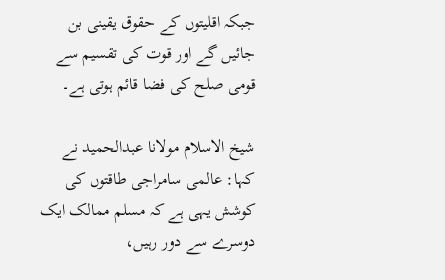جبکہ اقلیتوں کے حقوق یقینی بن جائیں گے اور قوت کی تقسیم سے قومی صلح کی فضا قائم ہوتی ہے۔

شیخ الاسلام مولانا عبدالحمید نے کہا: عالمی سامراجی طاقتوں کی کوشش یہی ہے کہ مسلم ممالک ایک دوسرے سے دور رہیں،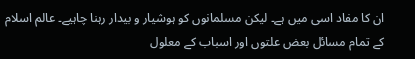ان کا مفاد اسی میں ہے۔ لیکن مسلمانوں کو ہوشیار و بیدار رہنا چاہیے۔ عالم اسلام کے تمام مسائل بعض علتوں اور اسباب کے معلول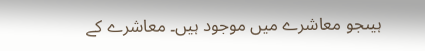ہیںجو معاشرے میں موجود ہیں۔ معاشرے کے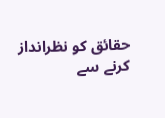حقائق کو نظرانداز کرنے سے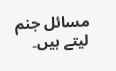مسائل جنم لیتے ہیں۔